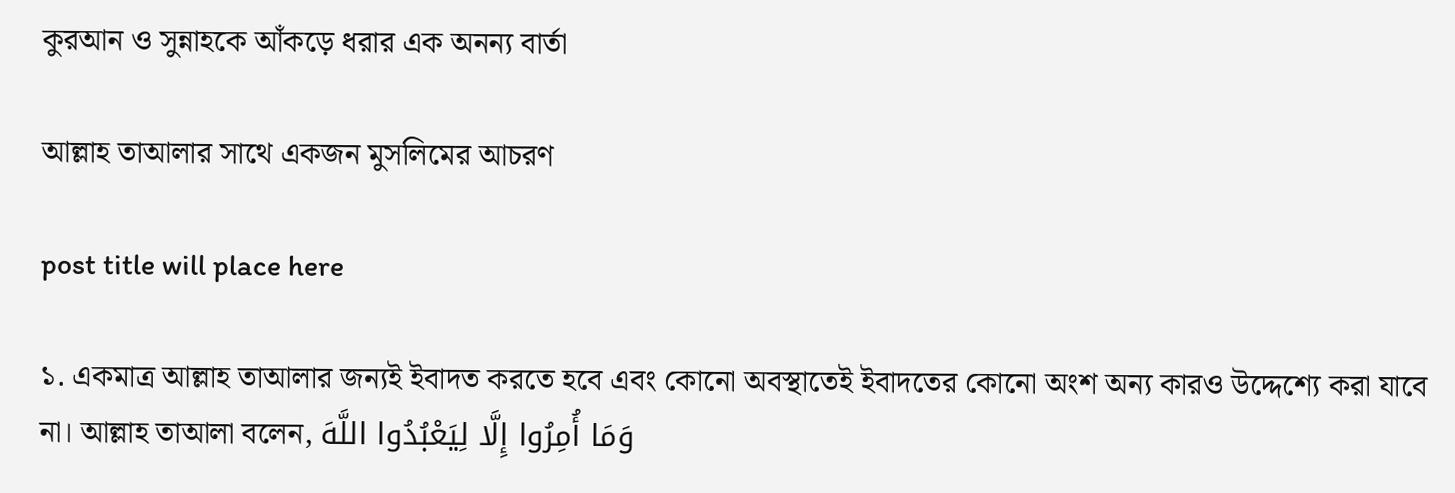কুরআন ও সুন্নাহকে আঁকড়ে ধরার এক অনন্য বার্তা

আল্লাহ তাআলার সাথে একজন মুসলিমের আচরণ

post title will place here

১. একমাত্র আল্লাহ তাআলার জন্যই ইবাদত করতে হবে এবং কোনো অবস্থাতেই ইবাদতের কোনো অংশ অন্য কারও উদ্দেশ্যে করা যাবে না। আল্লাহ তাআলা বলেন, وَمَا أُمِرُوا إِلَّا لِيَعْبُدُوا اللَّهَ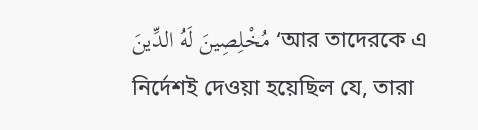مُخْلِصِينَ لَهُ الدِّينَ ‘আর তাদেরকে এ নির্দেশই দেওয়া হয়েছিল যে, তারা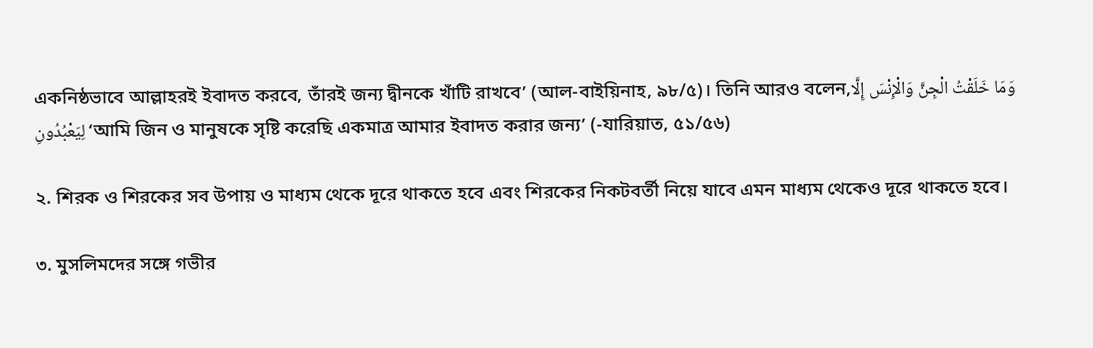একনিষ্ঠভাবে আল্লাহরই ইবাদত করবে, তাঁরই জন্য দ্বীনকে খাঁটি রাখবে’ (আল-বাইয়িনাহ, ৯৮/৫)। তিনি আরও বলেন,وَمَا خَلَقْتُ الْجِنَّ وَالْإِنْسَ إِلَّا لِيَعْبُدُونِ ‘আমি জিন ও মানুষকে সৃষ্টি করেছি একমাত্র আমার ইবাদত করার জন্য’ (-যারিয়াত, ৫১/৫৬)

২. শিরক ও শিরকের সব উপায় ও মাধ্যম থেকে দূরে থাকতে হবে এবং শিরকের নিকটবর্তী নিয়ে যাবে এমন মাধ্যম থেকেও দূরে থাকতে হবে।

৩. মুসলিমদের সঙ্গে গভীর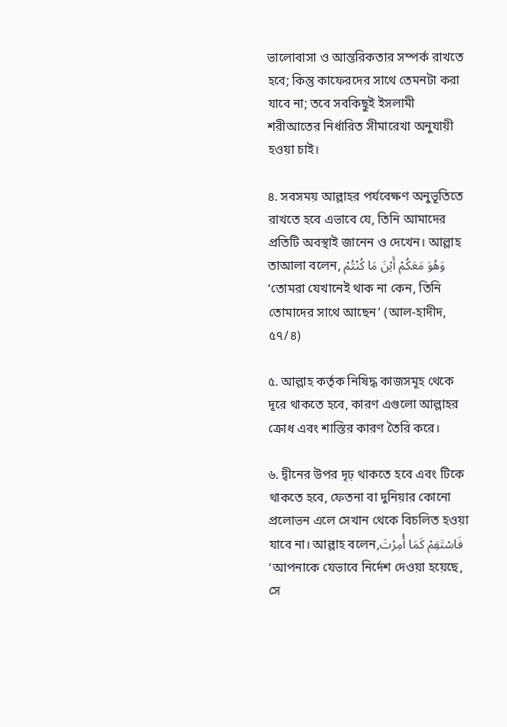ভালোবাসা ও আন্তরিকতার সম্পর্ক রাখতে হবে; কিন্তু কাফেরদের সাথে তেমনটা করা যাবে না; তবে সবকিছুই ইসলামী শরীআতের নির্ধারিত সীমারেখা অনুযায়ী হওয়া চাই।

৪. সবসময় আল্লাহর পর্যবেক্ষণ অনুভূতিতে রাখতে হবে এভাবে যে, তিনি আমাদের প্রতিটি অবস্থাই জানেন ও দেখেন। আল্লাহ তাআলা বলেন, وَهُوَ مَعَكُمْ أَيْنَ مَا كُنْتُمْ ‘তোমরা যেখানেই থাক না কেন, তিনি তোমাদের সাথে আছেন’ (আল-হাদীদ, ৫৭/৪)

৫. আল্লাহ কর্তৃক নিষিদ্ধ কাজসমূহ থেকে দূরে থাকতে হবে, কারণ এগুলো আল্লাহর ক্রোধ এবং শাস্তির কারণ তৈরি করে।

৬. দ্বীনের উপর দৃঢ় থাকতে হবে এবং টিকে থাকতে হবে, ফেতনা বা দুনিয়ার কোনো প্রলোভন এলে সেখান থেকে বিচলিত হওয়া যাবে না। আল্লাহ বলেন,فَاسْتَقِمْ كَمَا أُمِرْتَ ‘আপনাকে যেভাবে নির্দেশ দেওয়া হয়েছে, সে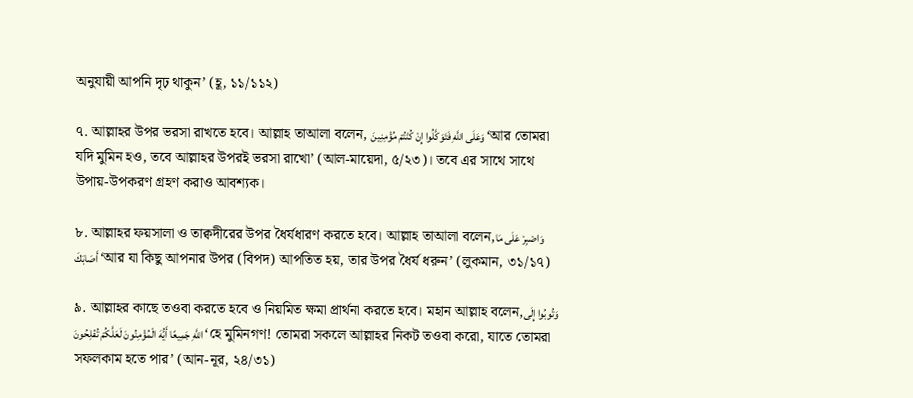অনুযায়ী আপনি দৃঢ় থাকুন’ (হূ, ১১/১১২)

৭. আল্লাহর উপর ভরসা রাখতে হবে। আল্লাহ তাআলা বলেন, وَعَلَى اللَّهِ فَتَوَكَّلُوا إِنْ كُنْتُمْ مُؤْمِنِينَ ‘আর তোমরা যদি মুমিন হও, তবে আল্লাহর উপরই ভরসা রাখো’ (আল-মায়েদা, ৫/২৩)। তবে এর সাথে সাথে উপায়-উপকরণ গ্রহণ করাও আবশ্যক।

৮. আল্লাহর ফয়সালা ও তাক্বদীরের উপর ধৈর্যধারণ করতে হবে। আল্লাহ তাআলা বলেন,وَاصْبِرْ عَلَى مَا أَصَابَكَ ‘আর যা কিছু আপনার উপর (বিপদ) আপতিত হয়, তার উপর ধৈর্য ধরুন’ (লুকমান, ৩১/১৭)

৯. আল্লাহর কাছে তওবা করতে হবে ও নিয়মিত ক্ষমা প্রার্থনা করতে হবে। মহান আল্লাহ বলেন,وَتُوبُوا إِلَى اللَّهِ جَمِيعًا أَيُّهَ الْمُؤْمِنُونَ لَعَلَّكُمْ تُفْلِحُونَ ‘হে মুমিনগণ! তোমরা সকলে আল্লাহর নিকট তওবা করো, যাতে তোমরা সফলকাম হতে পার’ (আন-নূর, ২৪/৩১)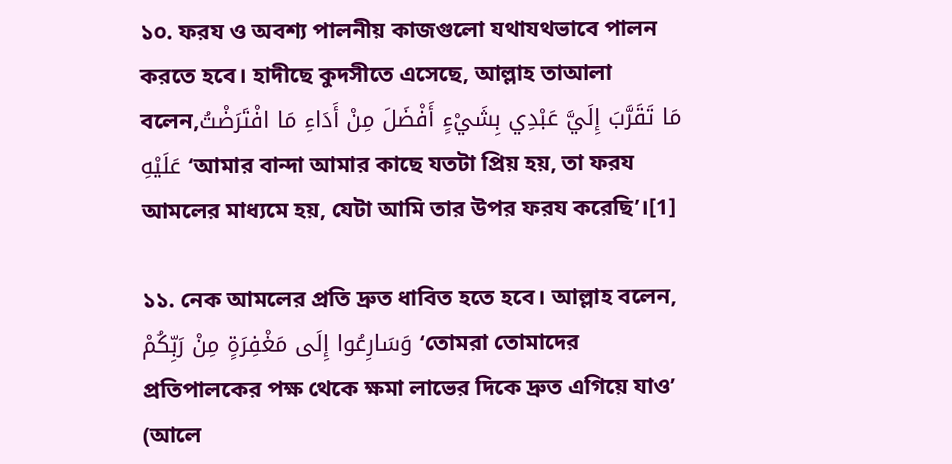১০. ফরয ও অবশ্য পালনীয় কাজগুলো যথাযথভাবে পালন করতে হবে। হাদীছে কুদসীতে এসেছে, আল্লাহ তাআলা বলেন,مَا تَقَرَّبَ إِلَيَّ عَبْدِي بِشَيْءٍ أَفْضَلَ مِنْ أَدَاءِ مَا افْتَرَضْتُ عَلَيْهِ ‘আমার বান্দা আমার কাছে যতটা প্রিয় হয়, তা ফরয আমলের মাধ্যমে হয়, যেটা আমি তার উপর ফরয করেছি’।[1]

১১. নেক আমলের প্রতি দ্রুত ধাবিত হতে হবে। আল্লাহ বলেন, وَسَارِعُوا إِلَى مَغْفِرَةٍ مِنْ رَبِّكُمْ ‘তোমরা তোমাদের প্রতিপালকের পক্ষ থেকে ক্ষমা লাভের দিকে দ্রুত এগিয়ে যাও’ (আলে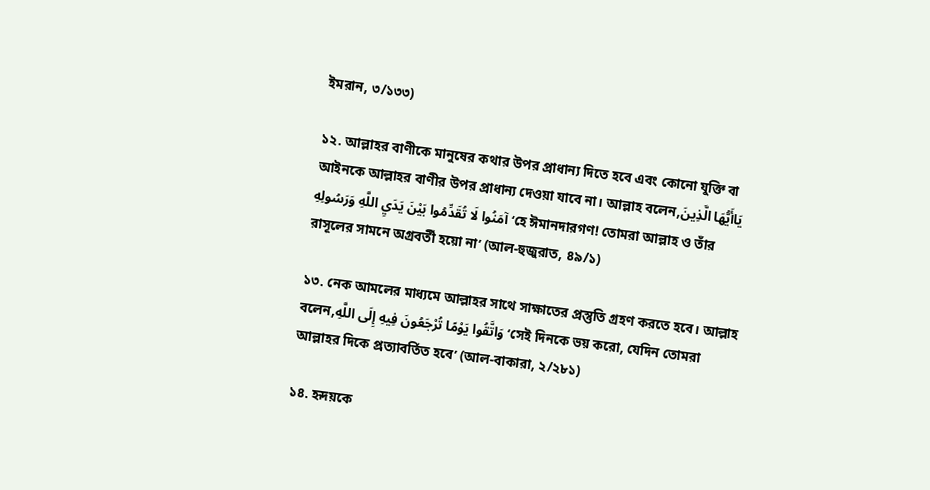ইমরান, ৩/১৩৩)

১২. আল্লাহর বাণীকে মানুষের কথার উপর প্রাধান্য দিতে হবে এবং কোনো যুক্তি বা আইনকে আল্লাহর বাণীর উপর প্রাধান্য দেওয়া যাবে না। আল্লাহ বলেন,يَاأَيُّهَا الَّذِينَ آمَنُوا لَا تُقَدِّمُوا بَيْنَ يَدَيِ اللَّهِ وَرَسُولِهِ ‘হে ঈমানদারগণ! তোমরা আল্লাহ ও তাঁর রাসূলের সামনে অগ্রবর্তী হয়ো না’ (আল-হুজুরাত, ৪৯/১)

১৩. নেক আমলের মাধ্যমে আল্লাহর সাথে সাক্ষাতের প্রস্তুতি গ্রহণ করতে হবে। আল্লাহ বলেন,وَاتَّقُوا يَوْمًا تُرْجَعُونَ فِيهِ إِلَى اللَّهِ ‘সেই দিনকে ভয় করো, যেদিন তোমরা আল্লাহর দিকে প্রত্যাবর্তিত হবে’ (আল-বাকারা, ২/২৮১)

১৪. হৃদয়কে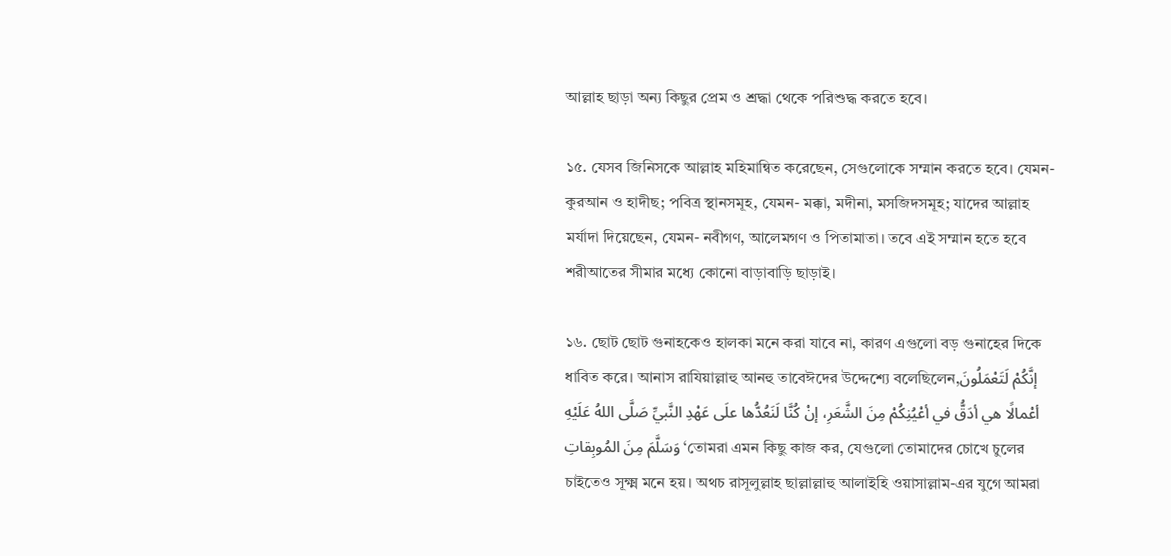আল্লাহ ছাড়া অন্য কিছুর প্রেম ও শ্রদ্ধা থেকে পরিশুদ্ধ করতে হবে।

১৫. যেসব জিনিসকে আল্লাহ মহিমান্বিত করেছেন, সেগুলোকে সম্মান করতে হবে। যেমন- কুরআন ও হাদীছ; পবিত্র স্থানসমূহ, যেমন- মক্কা, মদীনা, মসজিদসমূহ; যাদের আল্লাহ মর্যাদা দিয়েছেন, যেমন- নবীগণ, আলেমগণ ও পিতামাতা। তবে এই সম্মান হতে হবে শরীআতের সীমার মধ্যে কোনো বাড়াবাড়ি ছাড়াই।

১৬. ছোট ছোট গুনাহকেও হালকা মনে করা যাবে না, কারণ এগুলো বড় গুনাহের দিকে ধাবিত করে। আনাস রাযিয়াল্লাহু আনহু তাবেঈদের উদ্দেশ্যে বলেছিলেন,إنَّكُمْ لَتَعْمَلُونَ أعْمالًا هي أدَقُّ في أعْيُنِكُمْ مِنَ الشَّعَرِ، إنْ كُنَّا لَنَعُدُّها علَى عَهْدِ النَّبيِّ صَلَّى اللهُ عَلَيْهِ وَسَلَّمَ مِنَ المُوبِقاتِ ‘তোমরা এমন কিছু কাজ কর, যেগুলো তোমাদের চোখে চুলের চাইতেও সূক্ষ্ম মনে হয়। অথচ রাসূলুল্লাহ ছাল্লাল্লাহু আলাইহি ওয়াসাল্লাম-এর যুগে আমরা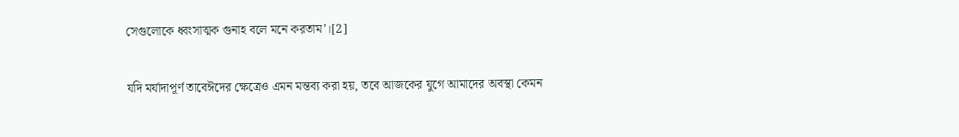সেগুলোকে ধ্বংসাত্মক গুনাহ বলে মনে করতাম’।[2]

যদি মর্যাদাপূর্ণ তাবেঈদের ক্ষেত্রেও এমন মন্তব্য করা হয়, তবে আজকের যুগে আমাদের অবস্থা কেমন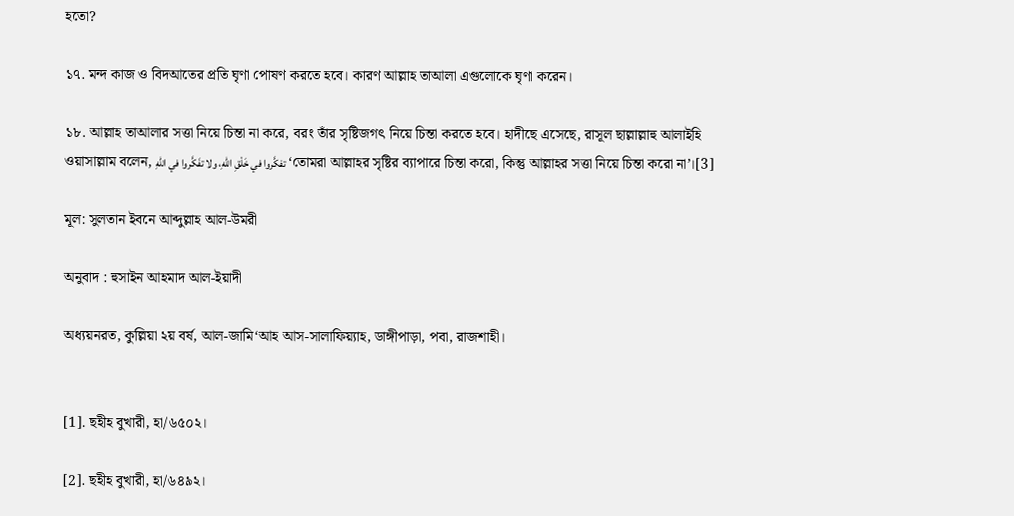হতো?

১৭. মন্দ কাজ ও বিদআতের প্রতি ঘৃণা পোষণ করতে হবে। কারণ আল্লাহ তাআলা এগুলোকে ঘৃণা করেন।

১৮. আল্লাহ তাআলার সত্তা নিয়ে চিন্তা না করে, বরং তাঁর সৃষ্টিজগৎ নিয়ে চিন্তা করতে হবে। হাদীছে এসেছে, রাসূল ছাল্লাল্লাহু আলাইহি ওয়াসাল্লাম বলেন, تفكَّروا في خَلْقِ اللهِ، ولا تفَكَّروا في اللهِ ‘তোমরা আল্লাহর সৃষ্টির ব্যাপারে চিন্তা করো, কিন্তু আল্লাহর সত্তা নিয়ে চিন্তা করো না’।[3]

মূল: সুলতান ইবনে আব্দুল্লাহ আল-উমরী

অনুবাদ : হুসাইন আহমাদ আল-ইয়াদী

অধ্যয়নরত, কুল্লিয়া ২য় বর্ষ, আল-জামি‘আহ আস-সালাফিয়্যাহ, ডাঙ্গীপাড়া, পবা, রাজশাহী।


[1]. ছহীহ বুখারী, হা/৬৫০২।

[2]. ছহীহ বুখারী, হা/৬৪৯২।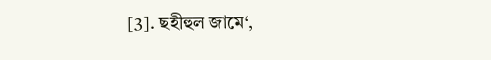[3]. ছহীহুল জামে‘,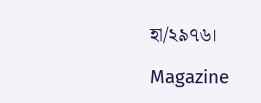হা/২৯৭৬।

Magazine